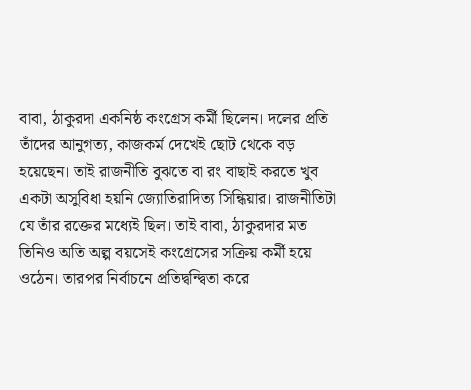বাবা, ঠাকুরদা একনিষ্ঠ কংগ্রেস কর্মী ছিলেন। দলের প্রতি তাঁদের আনুগত্য, কাজকর্ম দেখেই ছোট থেকে বড় হয়েছেন। তাই রাজনীতি বুঝতে বা রং বাছাই করতে খুব একটা অসুবিধা হয়নি জ্যোতিরাদিত্য সিন্ধিয়ার। রাজনীতিটা যে তাঁর রক্তের মধ্যেই ছিল। তাই বাবা, ঠাকুরদার মত তিনিও অতি অল্প বয়সেই কংগ্রেসের সক্রিয় কর্মী হয়ে ওঠেন। তারপর নির্বাচনে প্রতিদ্বন্দ্বিতা করে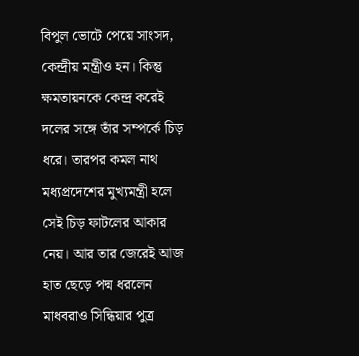বিপুল ভোটে পেয়ে সাংসদ, কেন্দ্রীয় মন্ত্রীও হন। কিন্তু ক্ষমতায়নকে কেন্দ্র করেই দলের সঙ্গে তাঁর সম্পর্কে চিড় ধরে। তারপর কমল নাথ মধ্যপ্রদেশের মুখ্যমন্ত্রী হলে সেই চিড় ফাটলের আকার নেয়। আর তার জেরেই আজ হাত ছেড়ে পদ্ম ধরলেন মাধবরাও সিন্ধিয়ার পুত্র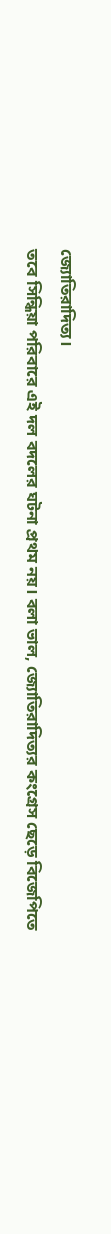জ্যোতিরাদিত্য।
তবে সিন্ধিয়া পরিবারে এই দল বদলের ঘটনা প্রথম নয়। বলা ভাল, জ্যোতিরাদিত্যর কংগ্রেস ছেড়ে বিজেপিতে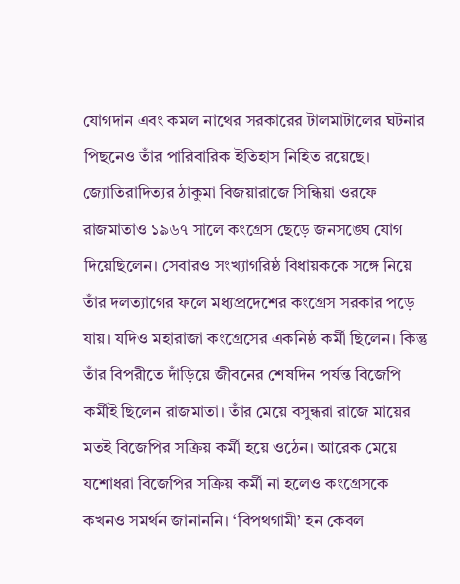যোগদান এবং কমল নাথের সরকারের টালমাটালের ঘটনার পিছনেও তাঁর পারিবারিক ইতিহাস নিহিত রয়েছে। জ্যোতিরাদিত্যর ঠাকুমা বিজয়ারাজে সিন্ধিয়া ওরফে রাজমাতাও ১৯৬৭ সালে কংগ্রেস ছেড়ে জনসঙ্ঘে যোগ দিয়েছিলেন। সেবারও সংখ্যাগরিষ্ঠ বিধায়ককে সঙ্গে নিয়ে তাঁর দলত্যাগের ফলে মধ্যপ্রদেশের কংগ্রেস সরকার পড়ে যায়। যদিও মহারাজা কংগ্রেসের একনিষ্ঠ কর্মী ছিলেন। কিন্তু তাঁর বিপরীতে দাঁড়িয়ে জীবনের শেষদিন পর্যন্ত বিজেপি কর্মীই ছিলেন রাজমাতা। তাঁর মেয়ে বসুন্ধরা রাজে মায়ের মতই বিজেপির সক্রিয় কর্মী হয়ে ওঠেন। আরেক মেয়ে যশোধরা বিজেপির সক্রিয় কর্মী না হলেও কংগ্রেসকে কখনও সমর্থন জানাননি। ‘বিপথগামী’ হন কেবল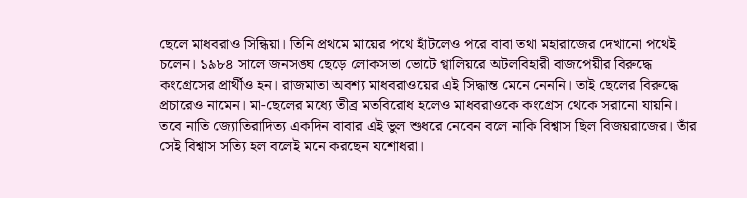ছেলে মাধবরাও সিন্ধিয়া। তিনি প্রথমে মায়ের পথে হাঁটলেও পরে বাবা তথা মহারাজের দেখানো পথেই চলেন। ১৯৮৪ সালে জনসঙ্ঘ ছেড়ে লোকসভা ভোটে গ্বালিয়রে অটলবিহারী বাজপেয়ীর বিরুদ্ধে কংগ্রেসের প্রার্থীও হন। রাজমাতা অবশ্য মাধবরাওয়ের এই সিদ্ধান্ত মেনে নেননি। তাই ছেলের বিরুদ্ধে প্রচারেও নামেন। মা-ছেলের মধ্যে তীব্র মতবিরোধ হলেও মাধবরাওকে কংগ্রেস থেকে সরানো যায়নি। তবে নাতি জ্যোতিরাদিত্য একদিন বাবার এই ভুল শুধরে নেবেন বলে নাকি বিশ্বাস ছিল বিজয়রাজের। তাঁর সেই বিশ্বাস সত্যি হল বলেই মনে করছেন যশোধরা।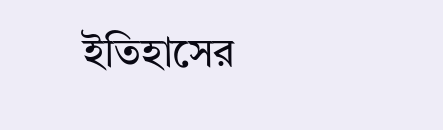ইতিহাসের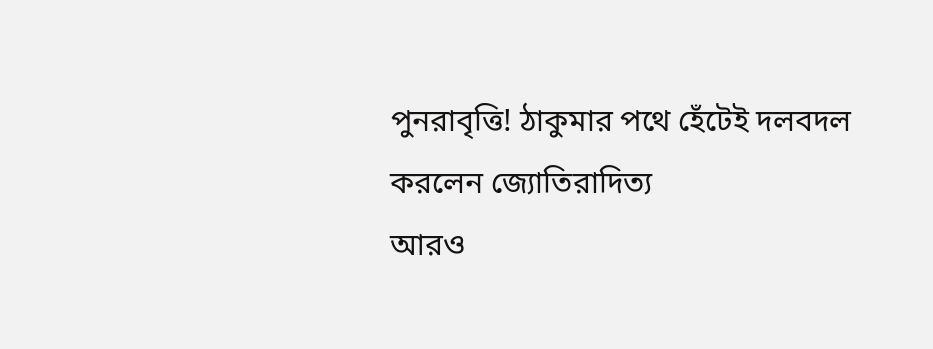পুনরাবৃত্তি! ঠাকুমার পথে হেঁটেই দলবদল করলেন জ্যোতিরাদিত্য
আরও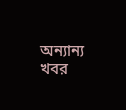অন্যান্য খবর